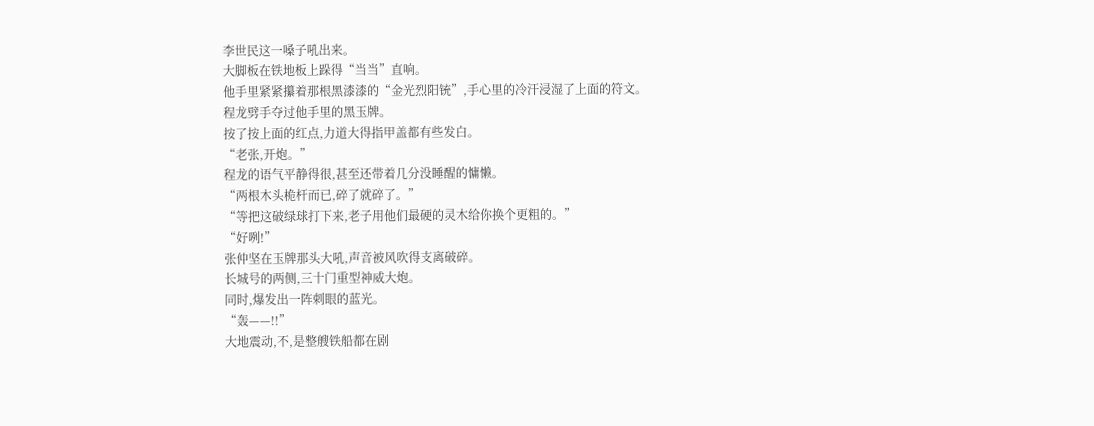李世民这一嗓子吼出来。
大脚板在铁地板上跺得“当当”直响。
他手里紧紧攥着那根黑漆漆的“金光烈阳铳”,手心里的冷汗浸湿了上面的符文。
程龙劈手夺过他手里的黑玉牌。
按了按上面的红点,力道大得指甲盖都有些发白。
“老张,开炮。”
程龙的语气平静得很,甚至还带着几分没睡醒的慵懒。
“两根木头桅杆而已,碎了就碎了。”
“等把这破绿球打下来,老子用他们最硬的灵木给你换个更粗的。”
“好咧!”
张仲坚在玉牌那头大吼,声音被风吹得支离破碎。
长城号的两侧,三十门重型神威大炮。
同时,爆发出一阵刺眼的蓝光。
“轰——!!”
大地震动,不,是整艘铁船都在剧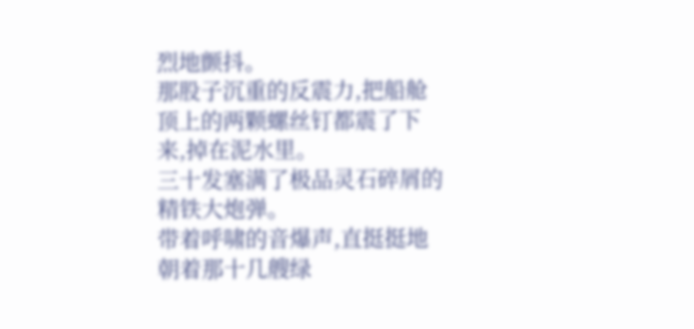烈地颤抖。
那股子沉重的反震力,把船舱顶上的两颗螺丝钉都震了下来,掉在泥水里。
三十发塞满了极品灵石碎屑的精铁大炮弹。
带着呼啸的音爆声,直挺挺地朝着那十几艘绿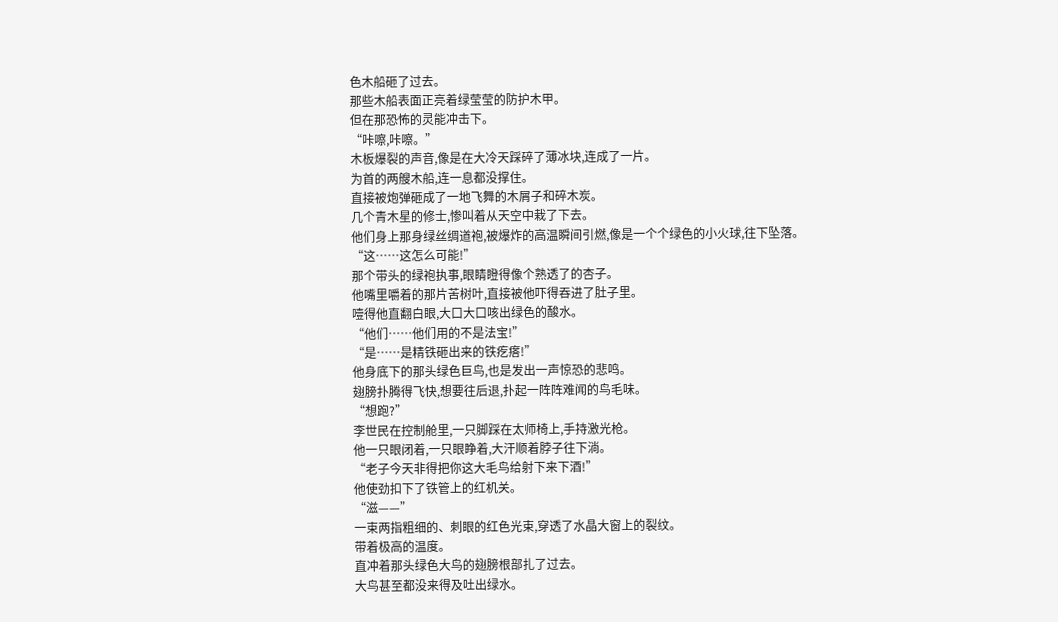色木船砸了过去。
那些木船表面正亮着绿莹莹的防护木甲。
但在那恐怖的灵能冲击下。
“咔嚓,咔嚓。”
木板爆裂的声音,像是在大冷天踩碎了薄冰块,连成了一片。
为首的两艘木船,连一息都没撑住。
直接被炮弹砸成了一地飞舞的木屑子和碎木炭。
几个青木星的修士,惨叫着从天空中栽了下去。
他们身上那身绿丝绸道袍,被爆炸的高温瞬间引燃,像是一个个绿色的小火球,往下坠落。
“这……这怎么可能!”
那个带头的绿袍执事,眼睛瞪得像个熟透了的杏子。
他嘴里嚼着的那片苦树叶,直接被他吓得吞进了肚子里。
噎得他直翻白眼,大口大口咳出绿色的酸水。
“他们……他们用的不是法宝!”
“是……是精铁砸出来的铁疙瘩!”
他身底下的那头绿色巨鸟,也是发出一声惊恐的悲鸣。
翅膀扑腾得飞快,想要往后退,扑起一阵阵难闻的鸟毛味。
“想跑?”
李世民在控制舱里,一只脚踩在太师椅上,手持激光枪。
他一只眼闭着,一只眼睁着,大汗顺着脖子往下淌。
“老子今天非得把你这大毛鸟给射下来下酒!”
他使劲扣下了铁管上的红机关。
“滋——”
一束两指粗细的、刺眼的红色光束,穿透了水晶大窗上的裂纹。
带着极高的温度。
直冲着那头绿色大鸟的翅膀根部扎了过去。
大鸟甚至都没来得及吐出绿水。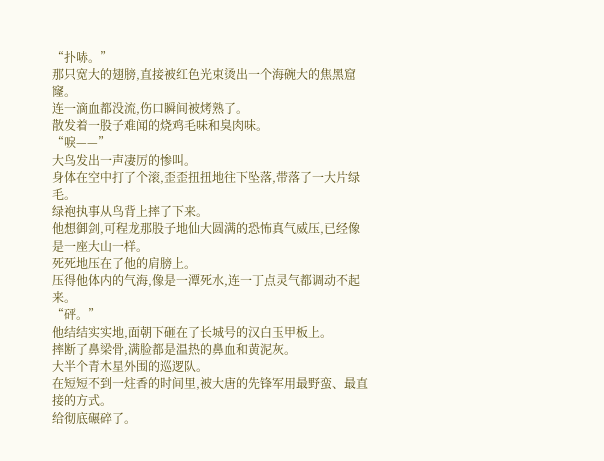“扑哧。”
那只宽大的翅膀,直接被红色光束烫出一个海碗大的焦黑窟窿。
连一滴血都没流,伤口瞬间被烤熟了。
散发着一股子难闻的烧鸡毛味和臭肉味。
“唳——”
大鸟发出一声凄厉的惨叫。
身体在空中打了个滚,歪歪扭扭地往下坠落,带落了一大片绿毛。
绿袍执事从鸟背上摔了下来。
他想御剑,可程龙那股子地仙大圆满的恐怖真气威压,已经像是一座大山一样。
死死地压在了他的肩膀上。
压得他体内的气海,像是一潭死水,连一丁点灵气都调动不起来。
“砰。”
他结结实实地,面朝下砸在了长城号的汉白玉甲板上。
摔断了鼻梁骨,满脸都是温热的鼻血和黄泥灰。
大半个青木星外围的巡逻队。
在短短不到一炷香的时间里,被大唐的先锋军用最野蛮、最直接的方式。
给彻底碾碎了。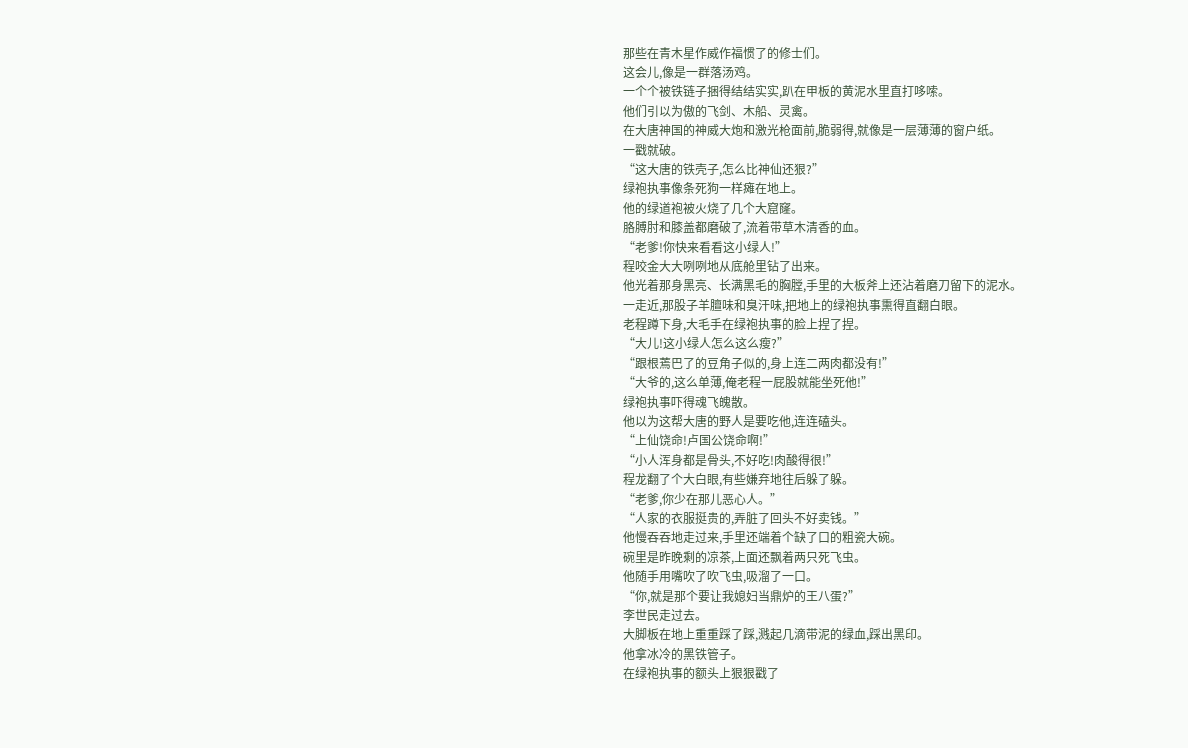那些在青木星作威作福惯了的修士们。
这会儿,像是一群落汤鸡。
一个个被铁链子捆得结结实实,趴在甲板的黄泥水里直打哆嗦。
他们引以为傲的飞剑、木船、灵禽。
在大唐神国的神威大炮和激光枪面前,脆弱得,就像是一层薄薄的窗户纸。
一戳就破。
“这大唐的铁壳子,怎么比神仙还狠?”
绿袍执事像条死狗一样瘫在地上。
他的绿道袍被火烧了几个大窟窿。
胳膊肘和膝盖都磨破了,流着带草木清香的血。
“老爹!你快来看看这小绿人!”
程咬金大大咧咧地从底舱里钻了出来。
他光着那身黑亮、长满黑毛的胸膛,手里的大板斧上还沾着磨刀留下的泥水。
一走近,那股子羊膻味和臭汗味,把地上的绿袍执事熏得直翻白眼。
老程蹲下身,大毛手在绿袍执事的脸上捏了捏。
“大儿!这小绿人怎么这么瘦?”
“跟根蔫巴了的豆角子似的,身上连二两肉都没有!”
“大爷的,这么单薄,俺老程一屁股就能坐死他!”
绿袍执事吓得魂飞魄散。
他以为这帮大唐的野人是要吃他,连连磕头。
“上仙饶命!卢国公饶命啊!”
“小人浑身都是骨头,不好吃!肉酸得很!”
程龙翻了个大白眼,有些嫌弃地往后躲了躲。
“老爹,你少在那儿恶心人。”
“人家的衣服挺贵的,弄脏了回头不好卖钱。”
他慢吞吞地走过来,手里还端着个缺了口的粗瓷大碗。
碗里是昨晚剩的凉茶,上面还飘着两只死飞虫。
他随手用嘴吹了吹飞虫,吸溜了一口。
“你,就是那个要让我媳妇当鼎炉的王八蛋?”
李世民走过去。
大脚板在地上重重踩了踩,溅起几滴带泥的绿血,踩出黑印。
他拿冰冷的黑铁管子。
在绿袍执事的额头上狠狠戳了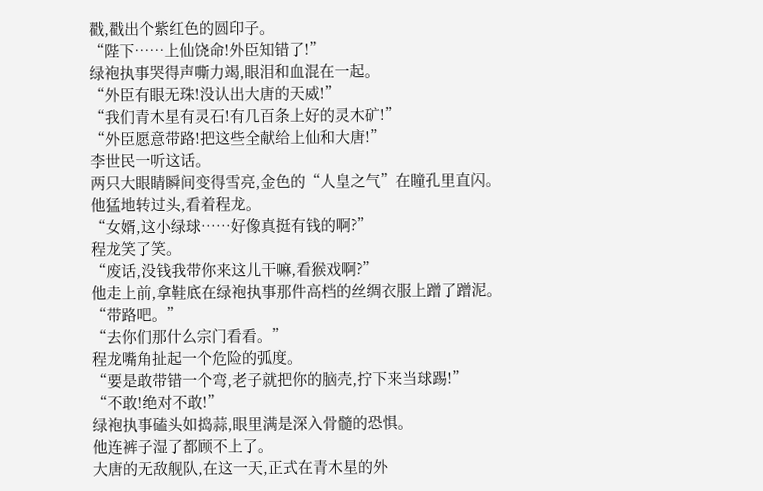戳,戳出个紫红色的圆印子。
“陛下……上仙饶命!外臣知错了!”
绿袍执事哭得声嘶力竭,眼泪和血混在一起。
“外臣有眼无珠!没认出大唐的天威!”
“我们青木星有灵石!有几百条上好的灵木矿!”
“外臣愿意带路!把这些全献给上仙和大唐!”
李世民一听这话。
两只大眼睛瞬间变得雪亮,金色的“人皇之气”在瞳孔里直闪。
他猛地转过头,看着程龙。
“女婿,这小绿球……好像真挺有钱的啊?”
程龙笑了笑。
“废话,没钱我带你来这儿干嘛,看猴戏啊?”
他走上前,拿鞋底在绿袍执事那件高档的丝绸衣服上蹭了蹭泥。
“带路吧。”
“去你们那什么宗门看看。”
程龙嘴角扯起一个危险的弧度。
“要是敢带错一个弯,老子就把你的脑壳,拧下来当球踢!”
“不敢!绝对不敢!”
绿袍执事磕头如捣蒜,眼里满是深入骨髓的恐惧。
他连裤子湿了都顾不上了。
大唐的无敌舰队,在这一天,正式在青木星的外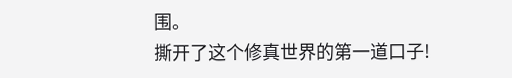围。
撕开了这个修真世界的第一道口子!